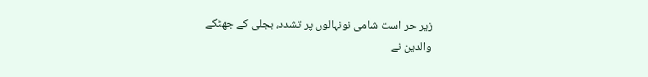زیر حر است شامی نونہالوں پر تشدد، بجلی کے جھٹکے
والدین نے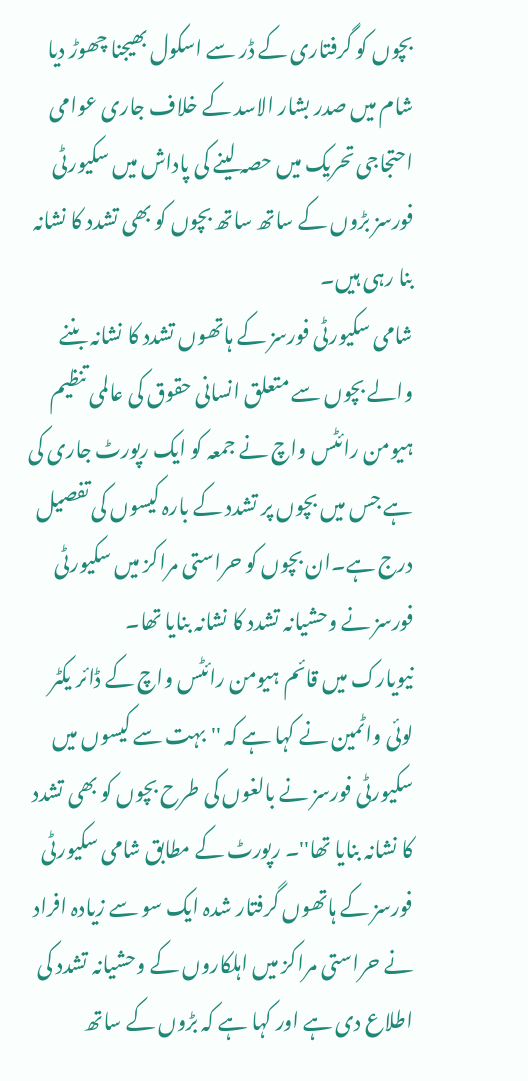بچوں کو گرفتاری کے ڈر سے اسکول بھیجنا چھوڑ دیا
شام میں صدر بشار الاسد کے خلاف جاری عوامی احتجاجی تحریک میں حصہ لینے کی پاداش میں سکیورٹی فورسز بڑوں کے ساتھ ساتھ بچوں کو بھی تشدد کا نشانہ بنا رہی ہیں۔
شامی سکیورٹی فورسز کے ہاتھوں تشدد کا نشانہ بننے والے بچوں سے متعلق انسانی حقوق کی عالمی تنظیم ہیومن رائٹس واچ نے جمعہ کو ایک رپورٹ جاری کی ہے جس میں بچوں پر تشدد کے بارہ کیسوں کی تفصیل درج ہے۔ان بچوں کو حراستی مراکز میں سکیورٹی فورسز نے وحشیانہ تشدد کا نشانہ بنایا تھا۔
نیویارک میں قائم ہیومن رائٹس واچ کے ڈائر یکٹر لوئی واٹمین نے کہا ہے کہ ''بہت سے کیسوں میں سکیورٹی فورسز نے بالغوں کی طرح بچوں کو بھی تشدد کا نشانہ بنایا تھا''۔ رپورٹ کے مطابق شامی سکیورٹی فورسز کے ہاتھوں گرفتار شدہ ایک سو سے زیادہ افراد نے حراستی مراکز میں اہلکاروں کے وحشیانہ تشدد کی اطلاع دی ہے اور کہا ہے کہ بڑوں کے ساتھ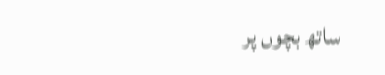ساتھ بچوں پر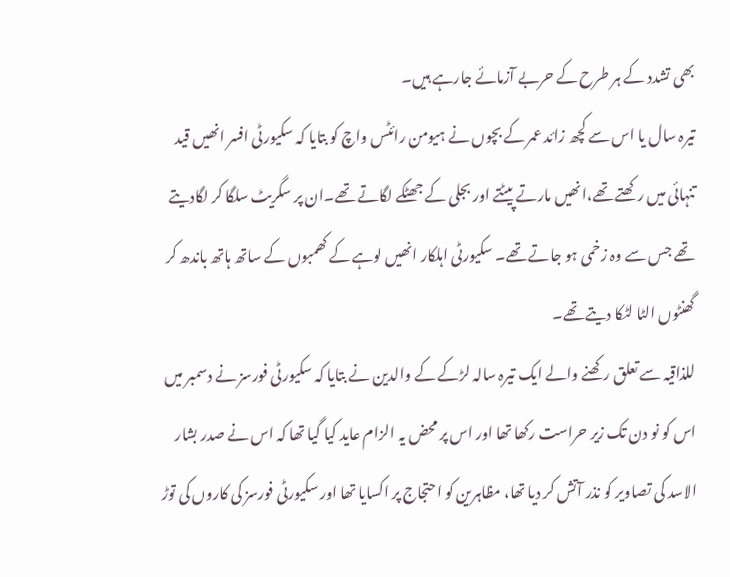بھی تشدد کے ہر طرح کے حربے آزمائے جارہے ہیں۔
تیرہ سال یا اس سے کچھ زائد عمر کے بچوں نے ہیومن رائٹس واچ کو بتایا کہ سکیورٹی افسر انھیں قید تنہائی میں رکھتے تھے،انھیں مارتے پیٹتے اور بجلی کے جھٹکے لگاتے تھے۔ان پر سگریٹ سلگا کر لگادیتے تھے جس سے وہ زخمی ہو جاتے تھے۔ سکیورٹی اہلکار انھیں لوہے کے کھمبوں کے ساتھ ہاتھ باندھ کر گھنٹوں الٹا لٹکا دیتے تھے۔
للذاقیہ سے تعلق رکھنے والے ایک تیرہ سالہ لڑکے کے والدین نے بتایا کہ سکیورٹی فورسز نے دسمبر میں اس کو نو دن تک زیر حراست رکھا تھا اور اس پر محض یہ الزام عاید کیا گیا تھا کہ اس نے صدر بشار الاسد کی تصاویر کو نذر آتش کر دیا تھا، مظاہرین کو احتجاج پر اکسایا تھا اور سکیورٹی فورسز کی کاروں کی توڑ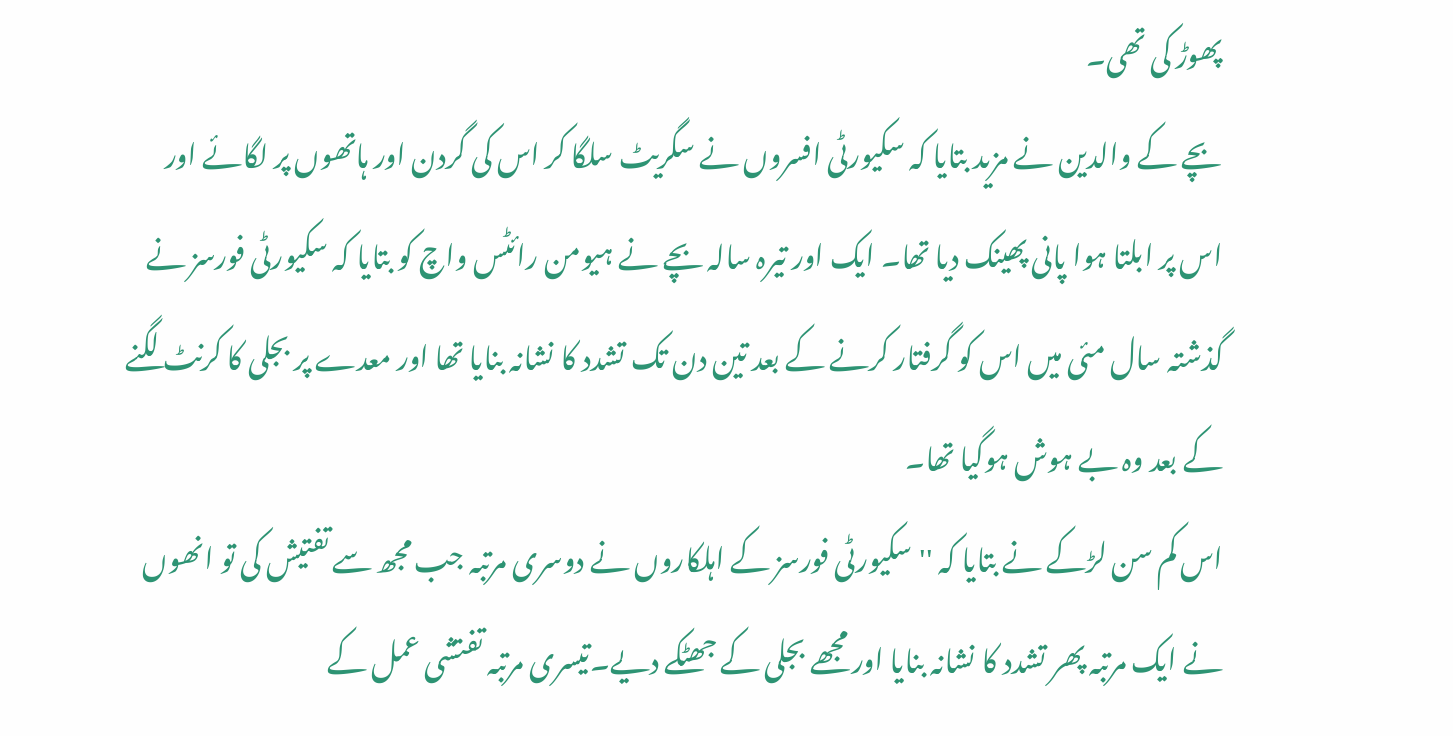پھوڑ کی تھی۔
بچے کے والدین نے مزید بتایا کہ سکیورٹی افسروں نے سگریٹ سلگا کر اس کی گردن اور ہاتھوں پر لگائے اور اس پر ابلتا ہوا پانی پھینک دیا تھا۔ ایک اور تیرہ سالہ بچے نے ہیومن رائٹس واچ کو بتایا کہ سکیورٹی فورسز نے گذشتہ سال مئی میں اس کو گرفتار کرنے کے بعد تین دن تک تشدد کا نشانہ بنایا تھا اور معدے پر بجلی کا کرنٹ لگنے کے بعد وہ بے ہوش ہوگیا تھا۔
اس کم سن لڑکے نے بتایا کہ ''سکیورٹی فورسز کے اہلکاروں نے دوسری مرتبہ جب مجھ سے تفتیش کی تو انھوں نے ایک مرتبہ پھر تشدد کا نشانہ بنایا اور مجھے بجلی کے جھٹکے دیے۔تیسری مرتبہ تفتشی عمل کے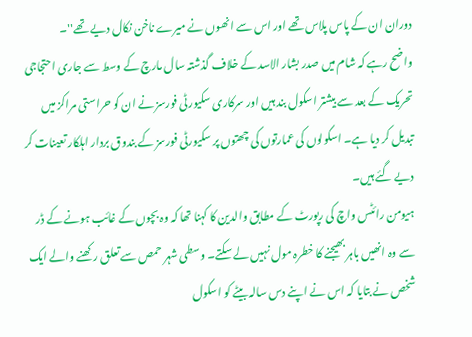دوران ان کے پاس پلاس تھے اور اس سے انھوں نے میرے ناخن نکال دیے تھے''۔
واضح رہے کہ شام میں صدر بشار الاسد کے خلاف گذشتہ سال مارچ کے وسط سے جاری احتجاجی تحریک کے بعد سے بیشتر اسکول بند ہیں اور سرکاری سکیورٹی فورسز نے ان کو حراستی مراکز میں تبدیل کر دیا ہے۔ اسکولوں کی عمارتوں کی چھتوں پر سکیورٹی فورسز کے بندوق بردار اہلکار تعینات کر دیے گئے ہیں۔
ہیومن رائٹس واچ کی رپورٹ کے مطابق والدین کا کہنا تھا کہ وہ بچوں کے غائب ہونے کے ڈر سے وہ انھیں باہر بھیجنے کا خطرہ مول نہیں لے سکتے۔ وسطی شہر حمص سے تعلق رکھنے والے ایک شخص نے بتایا کہ اس نے اپنے دس سالہ بیٹے کو اسکول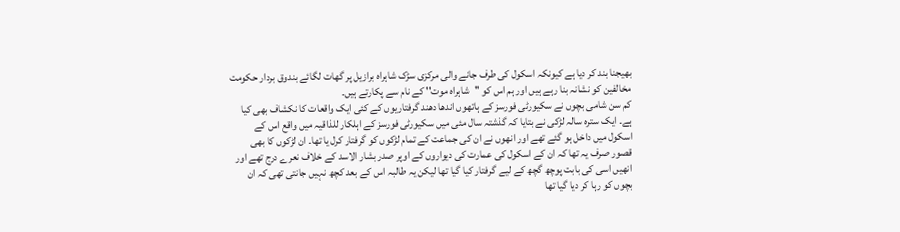بھیجنا بند کر دیا ہے کیونکہ اسکول کی طرف جانے والی مرکزی سڑک شاہراہ برازیل پر گھات لگائے بندوق بردار حکومت مخالفین کو نشانہ بنا رہے ہیں اور ہم اس کو ''شاہراہ موت'' کے نام سے پکارتے ہیں۔
کم سن شامی بچوں نے سکیورٹی فورسز کے ہاتھوں اندھا دھند گرفتاریوں کے کئی ایک واقعات کا نکشاف بھی کیا ہے۔ ایک سترہ سالہ لڑکی نے بتایا کہ گذشتہ سال مئی میں سکیورٹی فورسز کے اہلکار للذاقیہ میں واقع اس کے اسکول میں داخل ہو گئے تھے اور انھوں نے ان کی جماعت کے تمام لڑکوں کو گرفتار کرل یا تھا۔ ان لڑکوں کا بھی قصور صرف یہ تھا کہ ان کے اسکول کی عمارت کی دیواروں کے اوپر صدر بشار الاسد کے خلاف نعرے درج تھے اور انھیں اسی کی بابت پوچھ گچھ کے لیے گرفتار کیا گیا تھا لیکن یہ طالبہ اس کے بعد کچھ نہیں جانتی تھی کہ ان بچوں کو رہا کر دیا گیا تھا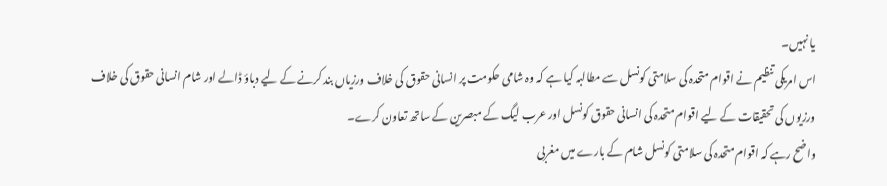یا نہیں۔
اس امریکی تنظیم نے اقوام متحدہ کی سلامتی کونسل سے مطالبہ کیا ہے کہ وہ شامی حکومت پر انسانی حقوق کی خلاف ورزیاں بند کرنے کے لیے دباؤ ڈالے اور شام انسانی حقوق کی خلاف ورزیوں کی تحقیقات کے لیے اقوام متحدہ کی انسانی حقوق کونسل اور عرب لیگ کے مبصرین کے ساتھ تعاون کرے۔
واضح رہے کہ اقوام متحدہ کی سلامتی کونسل شام کے بارے میں مغربی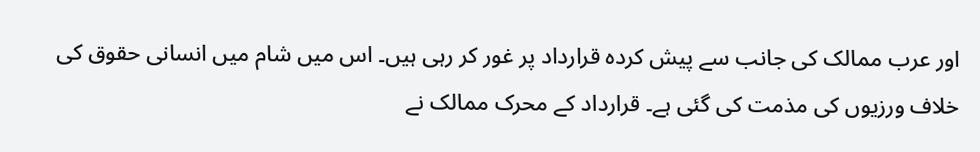اور عرب ممالک کی جانب سے پیش کردہ قرارداد پر غور کر رہی ہیں۔ اس میں شام میں انسانی حقوق کی خلاف ورزیوں کی مذمت کی گئی ہے۔ قرارداد کے محرک ممالک نے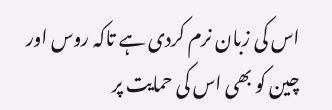اس کی زبان نرم کردی ہے تاکہ روس اور چین کو بھی اس کی حمایت پر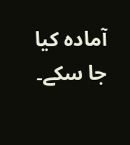آمادہ کیا جا سکے۔